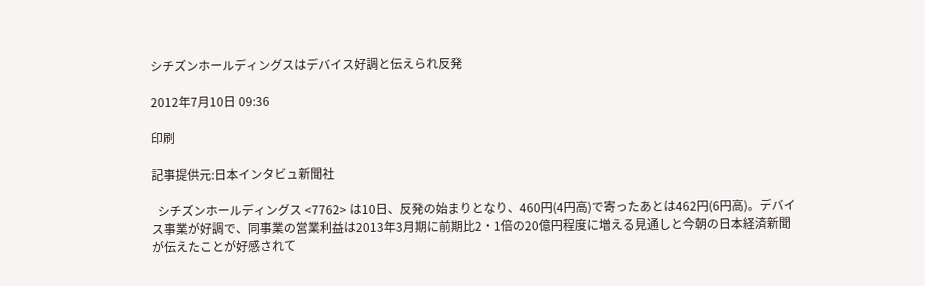シチズンホールディングスはデバイス好調と伝えられ反発

2012年7月10日 09:36

印刷

記事提供元:日本インタビュ新聞社

  シチズンホールディングス <7762> は10日、反発の始まりとなり、460円(4円高)で寄ったあとは462円(6円高)。デバイス事業が好調で、同事業の営業利益は2013年3月期に前期比2・1倍の20億円程度に増える見通しと今朝の日本経済新聞が伝えたことが好感されて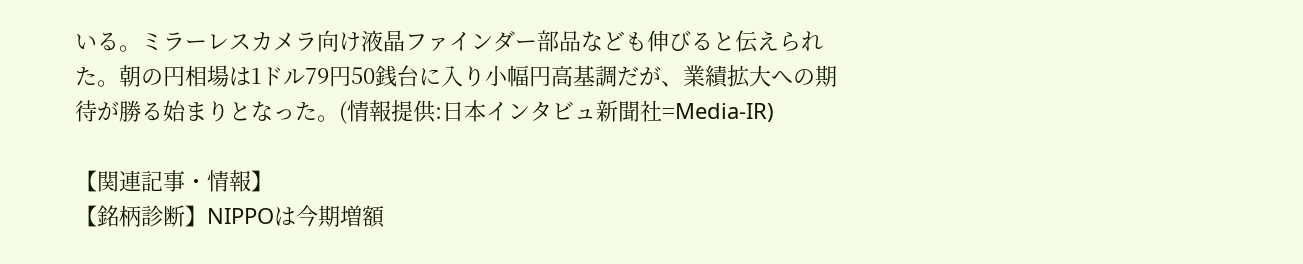いる。ミラーレスカメラ向け液晶ファインダー部品なども伸びると伝えられた。朝の円相場は1ドル79円50銭台に入り小幅円高基調だが、業績拡大への期待が勝る始まりとなった。(情報提供:日本インタビュ新聞社=Media-IR)

【関連記事・情報】
【銘柄診断】NIPPOは今期増額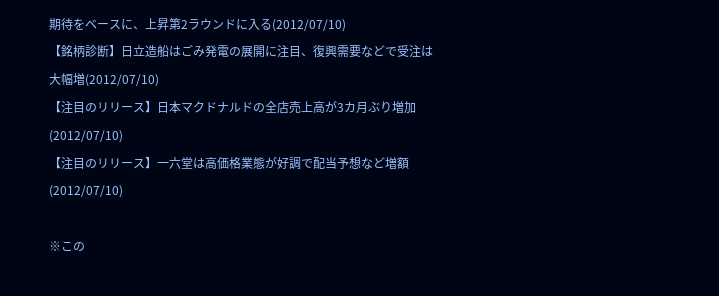期待をベースに、上昇第2ラウンドに入る(2012/07/10)
【銘柄診断】日立造船はごみ発電の展開に注目、復興需要などで受注は大幅増(2012/07/10)
【注目のリリース】日本マクドナルドの全店売上高が3カ月ぶり増加(2012/07/10)
【注目のリリース】一六堂は高価格業態が好調で配当予想など増額(2012/07/10)

※この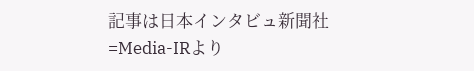記事は日本インタビュ新聞社=Media-IRより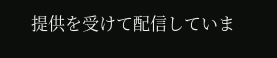提供を受けて配信していま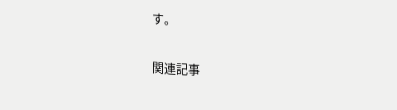す。

関連記事